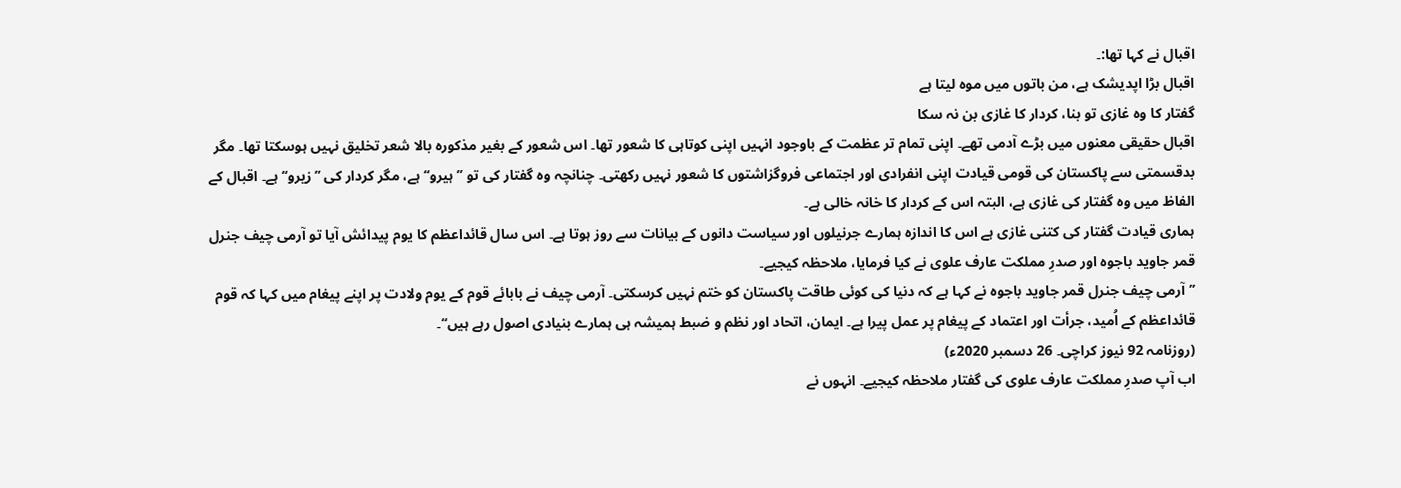اقبال نے کہا تھا:۔
اقبال بڑا اپدیشک ہے، من باتوں میں موہ لیتا ہے
گفتار کا وہ غازی تو بنا، کردار کا غازی بن نہ سکا
اقبال حقیقی معنوں میں بڑے آدمی تھے۔ اپنی تمام تر عظمت کے باوجود انہیں اپنی کوتاہی کا شعور تھا۔ اس شعور کے بغیر مذکورہ بالا شعر تخلیق نہیں ہوسکتا تھا۔ مگر بدقسمتی سے پاکستان کی قومی قیادت اپنی انفرادی اور اجتماعی فروگزاشتوں کا شعور نہیں رکھتی۔ چنانچہ وہ گفتار کی تو ’’ہیرو‘‘ ہے، مگر کردار کی ’’زیرو‘‘ ہے۔ اقبال کے الفاظ میں وہ گفتار کی غازی ہے، البتہ اس کے کردار کا خانہ خالی ہے۔
ہماری قیادت گفتار کی کتنی غازی ہے اس کا اندازہ ہمارے جرنیلوں اور سیاست دانوں کے بیانات سے روز ہوتا ہے۔ اس سال قائداعظم کا یوم پیدائش آیا تو آرمی چیف جنرل قمر جاوید باجوہ اور صدرِ مملکت عارف علوی نے کیا فرمایا، ملاحظہ کیجیے۔
’’آرمی چیف جنرل قمر جاوید باجوہ نے کہا ہے کہ دنیا کی کوئی طاقت پاکستان کو ختم نہیں کرسکتی۔ آرمی چیف نے بابائے قوم کے یوم ولادت پر اپنے پیغام میں کہا کہ قوم قائداعظم کے اُمید، جرأت اور اعتماد کے پیغام پر عمل پیرا ہے۔ ایمان، اتحاد اور نظم و ضبط ہمیشہ ہی ہمارے بنیادی اصول رہے ہیں‘‘۔
(روزنامہ 92 نیوز کراچی۔ 26 دسمبر 2020ء)
اب آپ صدرِ مملکت عارف علوی کی گفتار ملاحظہ کیجیے۔ انہوں نے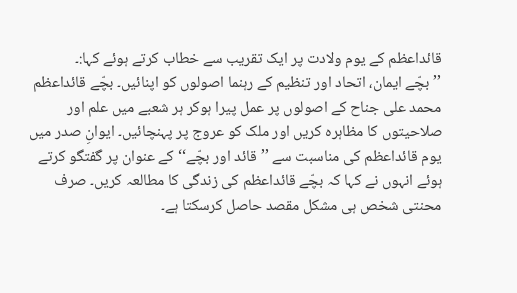قائداعظم کے یوم ولادت پر ایک تقریب سے خطاب کرتے ہوئے کہا:۔
’’بچّے ایمان، اتحاد اور تنظیم کے رہنما اصولوں کو اپنائیں۔ بچّے قائداعظم محمد علی جناح کے اصولوں پر عمل پیرا ہوکر ہر شعبے میں علم اور صلاحیتوں کا مظاہرہ کریں اور ملک کو عروج پر پہنچائیں۔ ایوانِ صدر میں یوم قائداعظم کی مناسبت سے ’’قائد اور بچّے‘‘ کے عنوان پر گفتگو کرتے ہوئے انہوں نے کہا کہ بچّے قائداعظم کی زندگی کا مطالعہ کریں۔ صرف محنتی شخص ہی مشکل مقصد حاصل کرسکتا ہے۔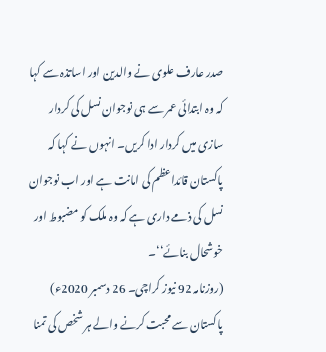صدر عارف علوی نے والدین اور اساتذہ سے کہا کہ وہ ابتدائی عمر سے ہی نوجوان نسل کی کردار سازی میں کردار ادا کریں۔ انہوں نے کہا کہ پاکستان قائداعظم کی امانت ہے اور اب نوجوان نسل کی ذمے داری ہے کہ وہ ملک کو مضبوط اور خوشحال بنائے‘‘۔
(روزنامہ 92 نیوز کراچی۔ 26 دسمبر 2020ء)
پاکستان سے محبت کرنے والے ہر شخص کی تمنا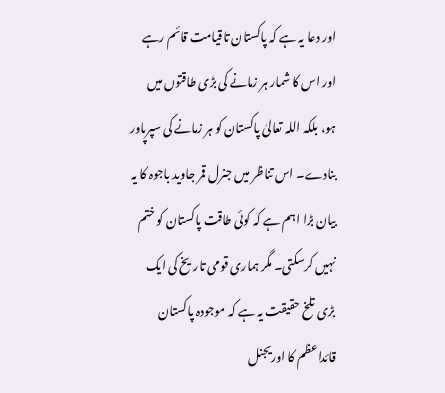اور دعا یہ ہے کہ پاکستان تاقیامت قائم رہے اور اس کا شمار ہر زمانے کی بڑی طاقتوں میں ہو، بلکہ اللہ تعالیٰ پاکستان کو ہر زمانے کی سپرپاور بنادے۔ اس تناظر میں جنرل قمر جاوید باجوہ کا یہ بیان بڑا اہم ہے کہ کوئی طاقت پاکستان کو ختم نہیں کرسکتی۔ مگر ہماری قومی تاریخ کی ایک بڑی تلخ حقیقت یہ ہے کہ موجودہ پاکستان قائداعظم کا اوریجنل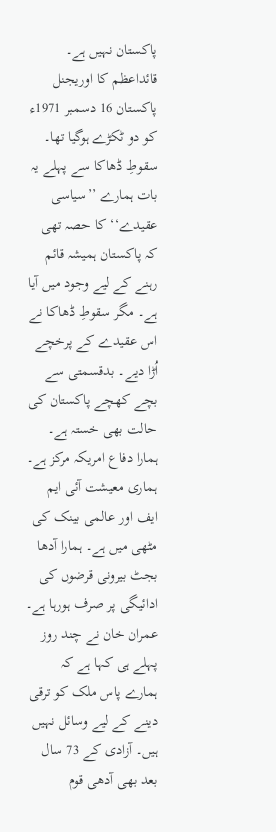پاکستان نہیں ہے۔ قائداعظم کا اوریجنل پاکستان 16 دسمبر 1971ء کو دو ٹکڑے ہوگیا تھا۔ سقوطِ ڈھاکا سے پہلے یہ بات ہمارے ’’سیاسی عقیدے‘‘ کا حصہ تھی کہ پاکستان ہمیشہ قائم رہنے کے لیے وجود میں آیا ہے۔ مگر سقوطِ ڈھاکا نے اس عقیدے کے پرخچے اُڑا دیے۔ بدقسمتی سے بچے کھچے پاکستان کی حالت بھی خستہ ہے۔ ہمارا دفاع امریکہ مرکز ہے۔ ہماری معیشت آئی ایم ایف اور عالمی بینک کی مٹھی میں ہے۔ ہمارا آدھا بجٹ بیرونی قرضوں کی ادائیگی پر صرف ہورہا ہے۔ عمران خان نے چند روز پہلے ہی کہا ہے کہ ہمارے پاس ملک کو ترقی دینے کے لیے وسائل نہیں ہیں۔ آزادی کے 73 سال بعد بھی آدھی قوم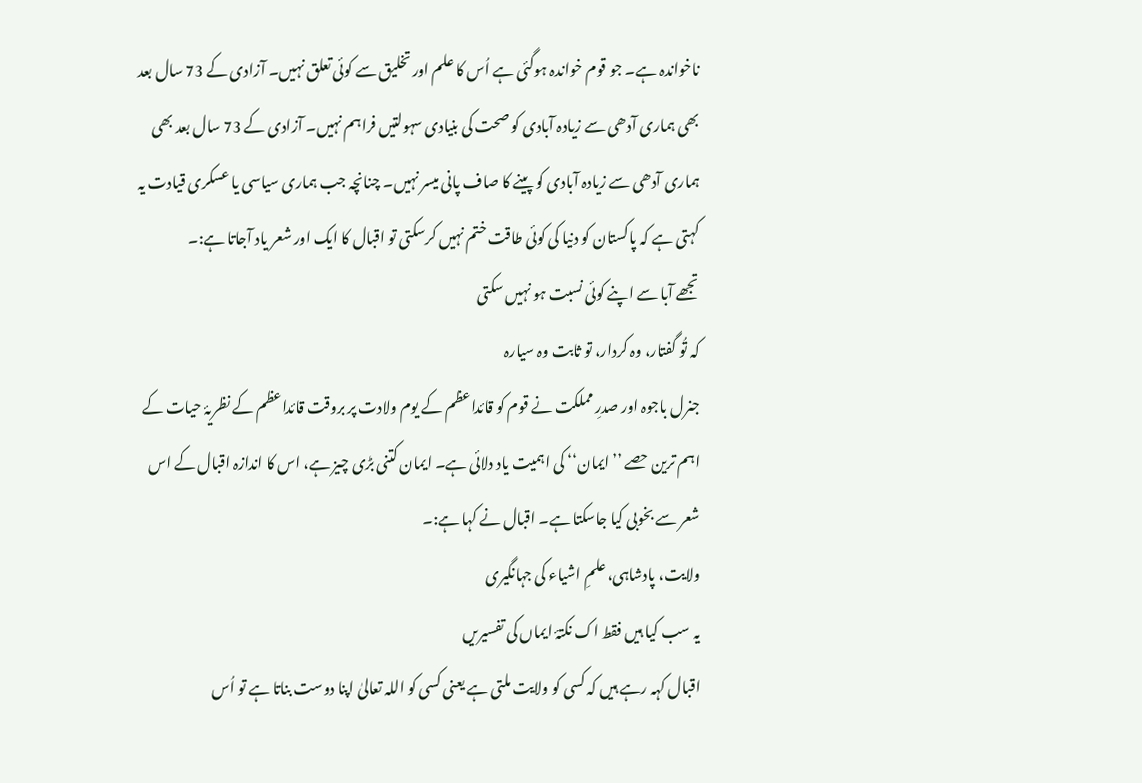ناخواندہ ہے۔ جو قوم خواندہ ہوگئی ہے اُس کا علم اور تخلیق سے کوئی تعلق نہیں۔ آزادی کے 73 سال بعد بھی ہماری آدھی سے زیادہ آبادی کو صحت کی بنیادی سہولتیں فراہم نہیں۔ آزادی کے 73 سال بعد بھی ہماری آدھی سے زیادہ آبادی کو پینے کا صاف پانی میسر نہیں۔ چنانچہ جب ہماری سیاسی یا عسکری قیادت یہ کہتی ہے کہ پاکستان کو دنیا کی کوئی طاقت ختم نہیں کرسکتی تو اقبال کا ایک اور شعر یاد آجاتا ہے:۔
تجھے آبا سے اپنے کوئی نسبت ہو نہیں سکتی
کہ تُو گفتار، وہ کردار، تو ثابت وہ سیارہ
جنرل باجوہ اور صدرِ مملکت نے قوم کو قائداعظم کے یوم ولادت پر بروقت قائداعظم کے نظریۂ حیات کے اہم ترین حصے ’’ایمان‘‘ کی اہمیت یاد دلائی ہے۔ ایمان کتنی بڑی چیز ہے، اس کا اندازہ اقبال کے اس شعر سے بخوبی کیا جاسکتا ہے۔ اقبال نے کہا ہے:۔
ولایت، پادشاہی، علمِ اشیاء کی جہانگیری
یہ سب کیا ہیں فقط اک نکتۂ ایماں کی تفسیریں
اقبال کہہ رہے ہیں کہ کسی کو ولایت ملتی ہے یعنی کسی کو اللہ تعالیٰ اپنا دوست بناتا ہے تو اُس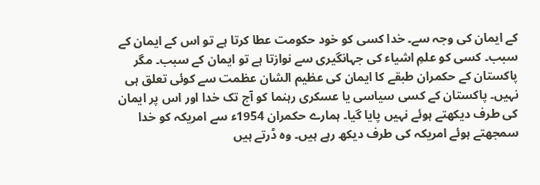کے ایمان کی وجہ سے۔ خدا کسی کو خود حکومت عطا کرتا ہے تو اس کے ایمان کے سبب۔ کسی کو علمِ اشیاء کی جہانگیری سے نوازتا ہے تو ایمان کے سبب۔ مگر پاکستان کے حکمران طبقے کا ایمان کی عظیم الشان عظمت سے کوئی تعلق ہی نہیں۔ پاکستان کے کسی سیاسی یا عسکری رہنما کو آج تک خدا اور اس پر ایمان کی طرف دیکھتے ہوئے نہیں پایا گیا۔ ہمارے حکمران 1954ء سے امریکہ کو خدا سمجھتے ہوئے امریکہ کی طرف دیکھ رہے ہیں۔ وہ ڈرتے ہیں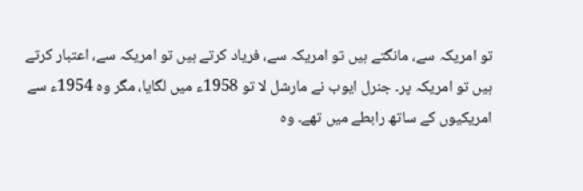تو امریکہ سے، مانگتے ہیں تو امریکہ سے، فریاد کرتے ہیں تو امریکہ سے، اعتبار کرتے ہیں تو امریکہ پر۔ جنرل ایوب نے مارشل لا تو 1958ء میں لگایا، مگر وہ 1954ء سے امریکیوں کے ساتھ رابطے میں تھے۔ وہ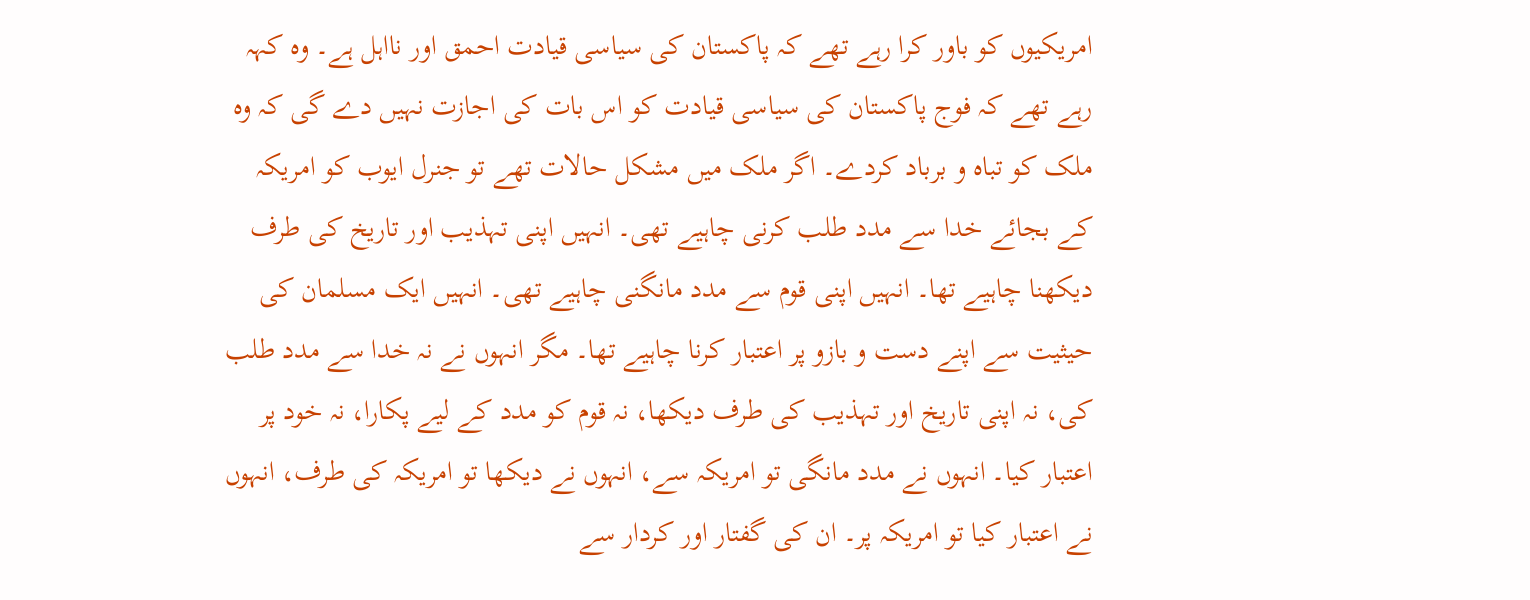امریکیوں کو باور کرا رہے تھے کہ پاکستان کی سیاسی قیادت احمق اور نااہل ہے۔ وہ کہہ رہے تھے کہ فوج پاکستان کی سیاسی قیادت کو اس بات کی اجازت نہیں دے گی کہ وہ ملک کو تباہ و برباد کردے۔ اگر ملک میں مشکل حالات تھے تو جنرل ایوب کو امریکہ کے بجائے خدا سے مدد طلب کرنی چاہیے تھی۔ انہیں اپنی تہذیب اور تاریخ کی طرف دیکھنا چاہیے تھا۔ انہیں اپنی قوم سے مدد مانگنی چاہیے تھی۔ انہیں ایک مسلمان کی حیثیت سے اپنے دست و بازو پر اعتبار کرنا چاہیے تھا۔ مگر انہوں نے نہ خدا سے مدد طلب کی، نہ اپنی تاریخ اور تہذیب کی طرف دیکھا، نہ قوم کو مدد کے لیے پکارا، نہ خود پر اعتبار کیا۔ انہوں نے مدد مانگی تو امریکہ سے، انہوں نے دیکھا تو امریکہ کی طرف، انہوں نے اعتبار کیا تو امریکہ پر۔ ان کی گفتار اور کردار سے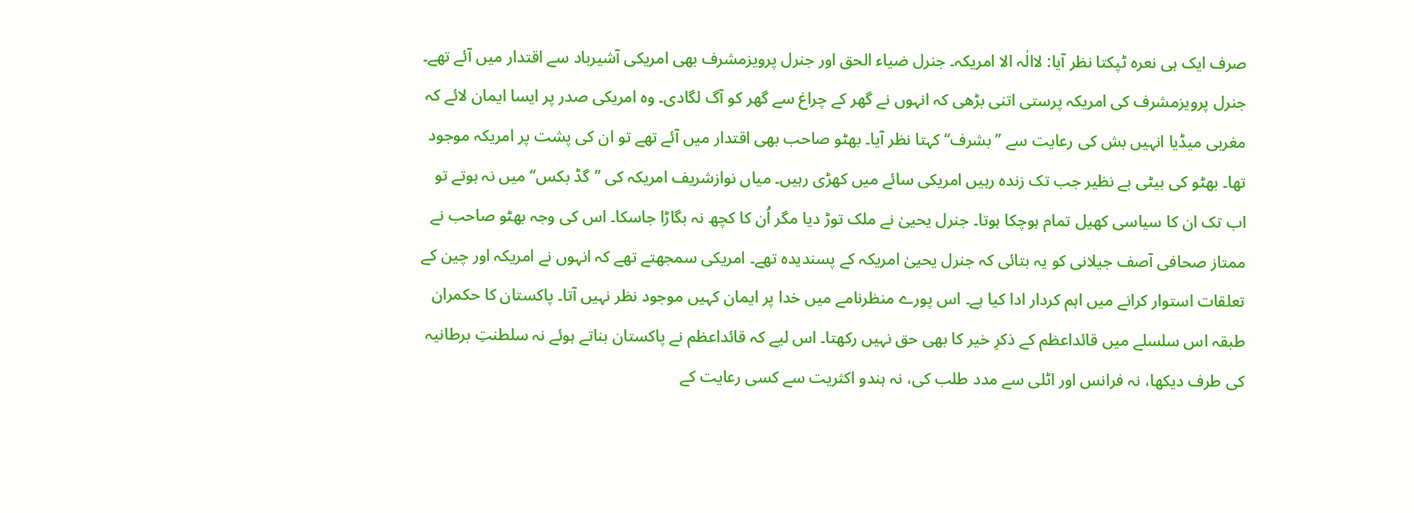صرف ایک ہی نعرہ ٹپکتا نظر آیا: لاالٰہ الا امریکہ۔ جنرل ضیاء الحق اور جنرل پرویزمشرف بھی امریکی آشیرباد سے اقتدار میں آئے تھے۔ جنرل پرویزمشرف کی امریکہ پرستی اتنی بڑھی کہ انہوں نے گھر کے چراغ سے گھر کو آگ لگادی۔ وہ امریکی صدر پر ایسا ایمان لائے کہ مغربی میڈیا انہیں بش کی رعایت سے ’’بشرف‘‘ کہتا نظر آیا۔ بھٹو صاحب بھی اقتدار میں آئے تھے تو ان کی پشت پر امریکہ موجود تھا۔ بھٹو کی بیٹی بے نظیر جب تک زندہ رہیں امریکی سائے میں کھڑی رہیں۔ میاں نوازشریف امریکہ کی ’’گڈ بکس‘‘ میں نہ ہوتے تو اب تک ان کا سیاسی کھیل تمام ہوچکا ہوتا۔ جنرل یحییٰ نے ملک توڑ دیا مگر اُن کا کچھ نہ بگاڑا جاسکا۔ اس کی وجہ بھٹو صاحب نے ممتاز صحافی آصف جیلانی کو یہ بتائی کہ جنرل یحییٰ امریکہ کے پسندیدہ تھے۔ امریکی سمجھتے تھے کہ انہوں نے امریکہ اور چین کے تعلقات استوار کرانے میں اہم کردار ادا کیا ہے۔ اس پورے منظرنامے میں خدا پر ایمان کہیں موجود نظر نہیں آتا۔ پاکستان کا حکمران طبقہ اس سلسلے میں قائداعظم کے ذکرِ خیر کا بھی حق نہیں رکھتا۔ اس لیے کہ قائداعظم نے پاکستان بناتے ہوئے نہ سلطنتِ برطانیہ کی طرف دیکھا، نہ فرانس اور اٹلی سے مدد طلب کی، نہ ہندو اکثریت سے کسی رعایت کے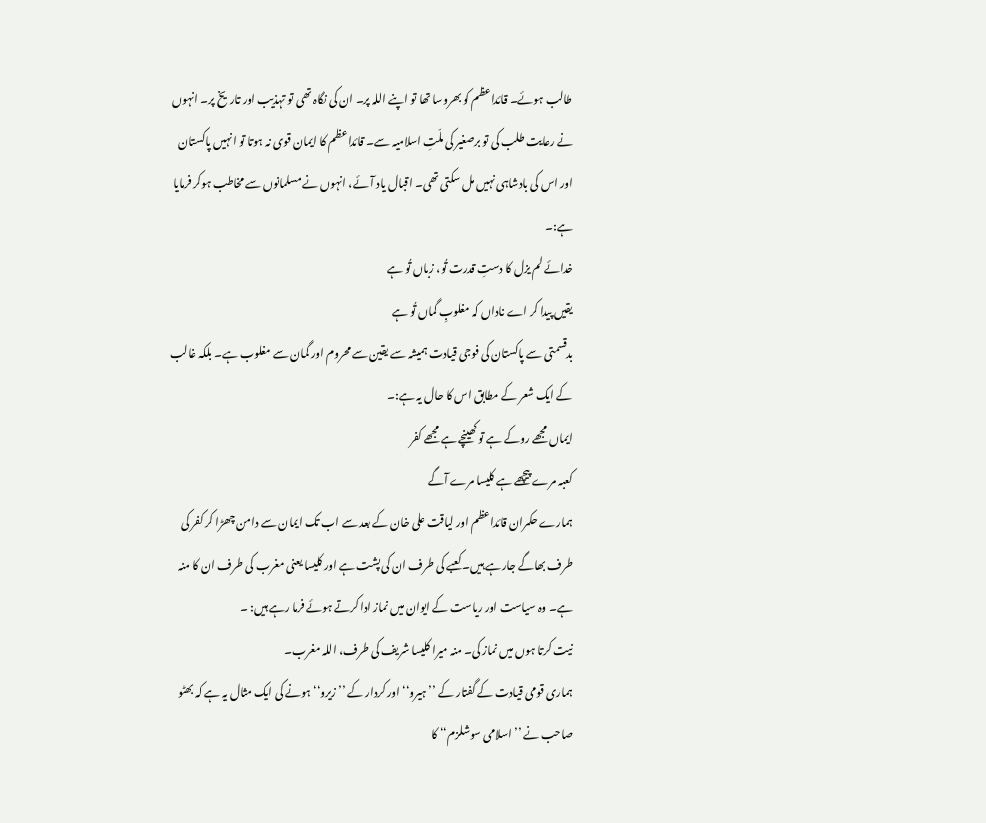طالب ہوئے۔ قائداعظم کو بھروسا تھا تو اپنے اللہ پر۔ ان کی نگاہ تھی تو تہذیب اور تاریخ پر۔ انہوں نے رعایت طلب کی تو برصغیر کی ملّتِ اسلامیہ سے۔ قائداعظم کا ایمان قوی نہ ہوتا تو انہیں پاکستان اور اس کی بادشاہی نہیں مل سکتی تھی۔ اقبال یاد آئے، انہوں نے مسلمانوں سے مخاطب ہوکر فرمایا ہے:۔
خدائے لم یزل کا دستِ قدرت تُو، زباں تُو ہے
یقیں پیدا کر اے ناداں کہ مغلوبِ گماں تُو ہے
بدقسمتی سے پاکستان کی فوجی قیادت ہمیشہ سے یقین سے محروم اور گمان سے مغلوب ہے۔ بلکہ غالب کے ایک شعر کے مطابق اس کا حال یہ ہے:۔
ایماں مجھے روکے ہے تو کھینچے ہے مجھے کفر
کعبہ مرے پیچھے ہے کلیسا مرے آگے
ہمارے حکمران قائداعظم اور لیاقت علی خان کے بعد سے اب تک ایمان سے دامن چھڑا کر کفر کی طرف بھاگے جارہے ہیں۔ کعبے کی طرف ان کی پشت ہے اور کلیسا یعنی مغرب کی طرف ان کا منہ ہے۔ وہ سیاست اور ریاست کے ایوان میں نماز ادا کرتے ہوئے فرما رہے ہیں: ۔
نیت کرتا ہوں میں نماز کی۔ منہ میرا کلیسا شریف کی طرف، اللہ مغرب۔
ہماری قومی قیادت کے گفتار کے ’’ہیرو‘‘ اور کردار کے ’’زیرو‘‘ ہونے کی ایک مثال یہ ہے کہ بھٹو صاحب نے ’’اسلامی سوشلزم‘‘ کا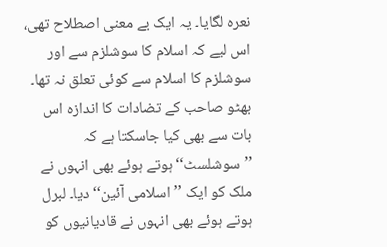نعرہ لگایا۔ یہ ایک بے معنی اصطلاح تھی، اس لیے کہ اسلام کا سوشلزم سے اور سوشلزم کا اسلام سے کوئی تعلق نہ تھا۔ بھٹو صاحب کے تضادات کا اندازہ اس بات سے بھی کیا جاسکتا ہے کہ ’’سوشلسٹ‘‘ ہوتے ہوئے بھی انہوں نے ملک کو ایک ’’اسلامی آئین‘‘ دیا۔ لبرل ہوتے ہوئے بھی انہوں نے قادیانیوں کو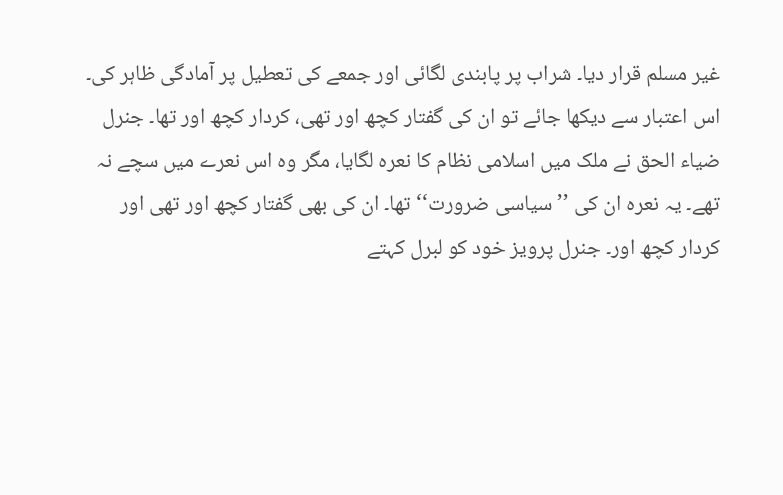غیر مسلم قرار دیا۔ شراب پر پابندی لگائی اور جمعے کی تعطیل پر آمادگی ظاہر کی۔ اس اعتبار سے دیکھا جائے تو ان کی گفتار کچھ اور تھی، کردار کچھ اور تھا۔ جنرل ضیاء الحق نے ملک میں اسلامی نظام کا نعرہ لگایا، مگر وہ اس نعرے میں سچے نہ تھے۔ یہ نعرہ ان کی ’’سیاسی ضرورت‘‘ تھا۔ ان کی بھی گفتار کچھ اور تھی اور کردار کچھ اور۔ جنرل پرویز خود کو لبرل کہتے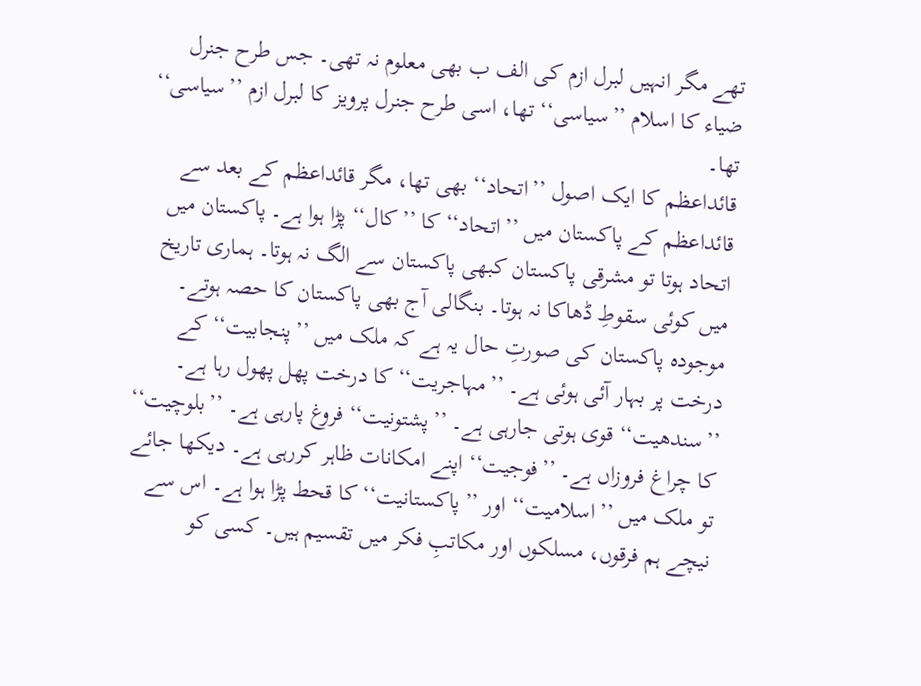تھے مگر انہیں لبرل ازم کی الف ب بھی معلوم نہ تھی۔ جس طرح جنرل ضیاء کا اسلام ’’سیاسی‘‘ تھا، اسی طرح جنرل پرویز کا لبرل ازم ’’سیاسی‘‘ تھا۔
قائداعظم کا ایک اصول ’’اتحاد‘‘ بھی تھا، مگر قائداعظم کے بعد سے قائداعظم کے پاکستان میں ’’اتحاد‘‘ کا ’’کال‘‘ پڑا ہوا ہے۔ پاکستان میں اتحاد ہوتا تو مشرقی پاکستان کبھی پاکستان سے الگ نہ ہوتا۔ ہماری تاریخ میں کوئی سقوطِ ڈھاکا نہ ہوتا۔ بنگالی آج بھی پاکستان کا حصہ ہوتے۔ موجودہ پاکستان کی صورتِ حال یہ ہے کہ ملک میں ’’پنجابیت‘‘ کے درخت پر بہار آئی ہوئی ہے۔ ’’مہاجریت‘‘ کا درخت پھل پھول رہا ہے۔ ’’سندھیت‘‘ قوی ہوتی جارہی ہے۔ ’’پشتونیت‘‘ فروغ پارہی ہے۔ ’’بلوچیت‘‘ کا چراغ فروزاں ہے۔ ’’فوجیت‘‘ اپنے امکانات ظاہر کررہی ہے۔ دیکھا جائے تو ملک میں ’’اسلامیت‘‘ اور ’’پاکستانیت‘‘ کا قحط پڑا ہوا ہے۔ اس سے نیچے ہم فرقوں، مسلکوں اور مکاتبِ فکر میں تقسیم ہیں۔ کسی کو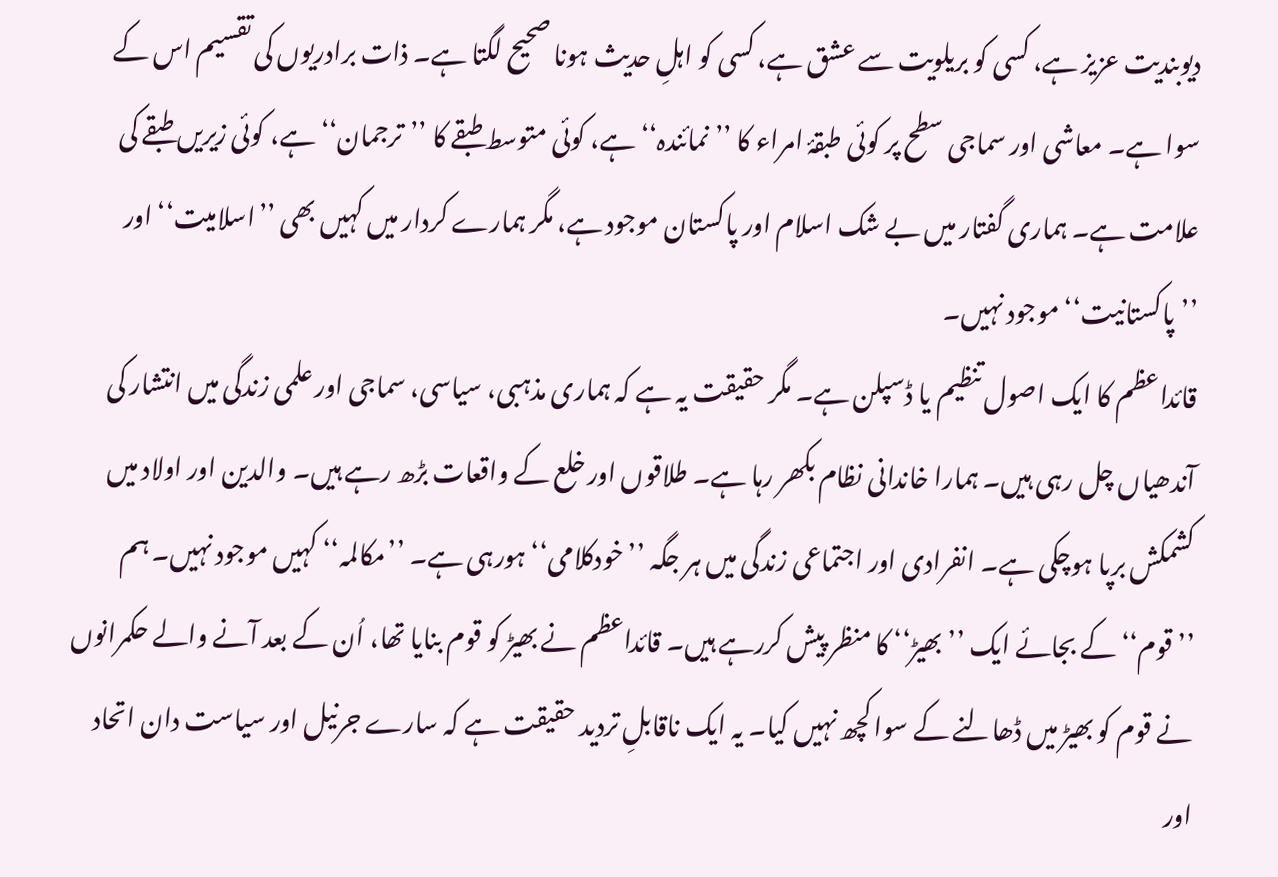دیوبندیت عزیز ہے، کسی کو بریلویت سے عشق ہے، کسی کو اہلِ حدیث ہونا صحیح لگتا ہے۔ ذات برادریوں کی تقسیم اس کے سوا ہے۔ معاشی اور سماجی سطح پر کوئی طبقۂ امراء کا ’’نمائندہ‘‘ ہے، کوئی متوسط طبقے کا ’’ترجمان‘‘ ہے، کوئی زیریں طبقے کی علامت ہے۔ ہماری گفتار میں بے شک اسلام اور پاکستان موجود ہے، مگر ہمارے کردار میں کہیں بھی ’’اسلامیت‘‘ اور ’’پاکستانیت‘‘ موجود نہیں۔
قائداعظم کا ایک اصول تنظیم یا ڈسپلن ہے۔ مگر حقیقت یہ ہے کہ ہماری مذہبی، سیاسی، سماجی اور علمی زندگی میں انتشار کی آندھیاں چل رہی ہیں۔ ہمارا خاندانی نظام بکھر رہا ہے۔ طلاقوں اور خلع کے واقعات بڑھ رہے ہیں۔ والدین اور اولاد میں کشمکش برپا ہوچکی ہے۔ انفرادی اور اجتماعی زندگی میں ہر جگہ ’’خودکلامی‘‘ ہورہی ہے۔ ’’مکالمہ‘‘ کہیں موجود نہیں۔ ہم ’’قوم‘‘ کے بجائے ایک ’’بھیڑ‘‘ کا منظر پیش کررہے ہیں۔ قائداعظم نے بھیڑ کو قوم بنایا تھا، اُن کے بعد آنے والے حکمرانوں نے قوم کو بھیڑ میں ڈھالنے کے سوا کچھ نہیں کیا۔ یہ ایک ناقابلِ تردید حقیقت ہے کہ سارے جرنیل اور سیاست دان اتحاد اور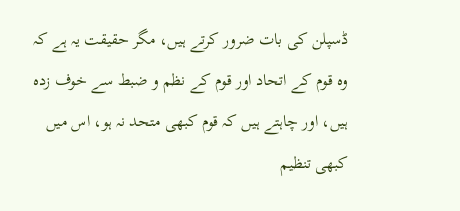ڈسپلن کی بات ضرور کرتے ہیں، مگر حقیقت یہ ہے کہ وہ قوم کے اتحاد اور قوم کے نظم و ضبط سے خوف زدہ ہیں، اور چاہتے ہیں کہ قوم کبھی متحد نہ ہو، اس میں کبھی تنظیم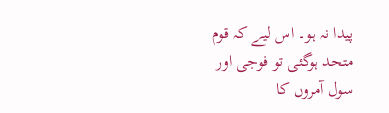پیدا نہ ہو۔ اس لیے کہ قوم متحد ہوگئی تو فوجی اور سول آمروں کا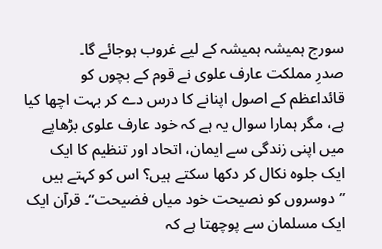سورج ہمیشہ ہمیشہ کے لیے غروب ہوجائے گا۔
صدرِ مملکت عارف علوی نے قوم کے بچوں کو قائداعظم کے اصول اپنانے کا درس دے کر بہت اچھا کیا ہے، مگر ہمارا سوال یہ ہے کہ خود عارف علوی بڑھاپے میں اپنی زندگی سے ایمان، اتحاد اور تنظیم کا ایک ایک جلوہ نکال کر دکھا سکتے ہیں؟ اس کو کہتے ہیں ’’دوسروں کو نصیحت خود میاں فضیحت‘‘۔ قرآن ایک ایک مسلمان سے پوچھتا ہے کہ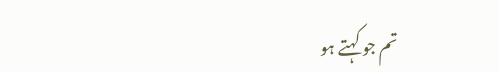تم جو کہتے ہو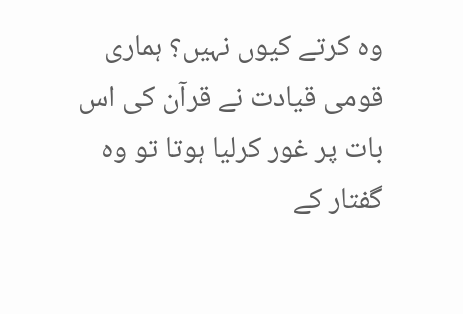وہ کرتے کیوں نہیں؟ ہماری قومی قیادت نے قرآن کی اس بات پر غور کرلیا ہوتا تو وہ گفتار کے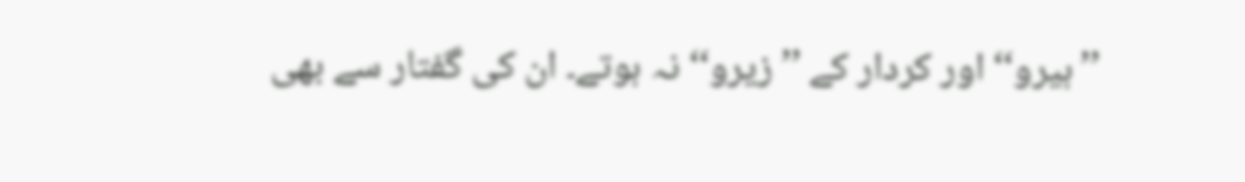’’ہیرو‘‘ اور کردار کے ’’زیرو‘‘ نہ ہوتے۔ ان کی گفتار سے بھی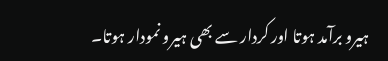ہیرو برآمد ہوتا اور کردار سے بھی ہیرو نمودار ہوتا۔